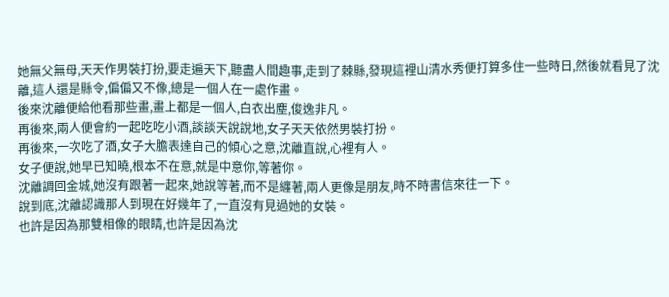她無父無母,天天作男裝打扮,要走遍天下,聽盡人間趣事,走到了棘縣,發現這裡山清水秀便打算多住一些時日,然後就看見了沈離,這人還是縣令,偏偏又不像,總是一個人在一處作畫。
後來沈離便給他看那些畫,畫上都是一個人,白衣出塵,俊逸非凡。
再後來,兩人便會約一起吃吃小酒,談談天說說地,女子天天依然男裝打扮。
再後來,一次吃了酒,女子大膽表達自己的傾心之意,沈離直說,心裡有人。
女子便說,她早已知曉,根本不在意,就是中意你,等著你。
沈離調回金城,她沒有跟著一起來,她說等著,而不是纏著,兩人更像是朋友,時不時書信來往一下。
說到底,沈離認識那人到現在好幾年了,一直沒有見過她的女裝。
也許是因為那雙相像的眼睛,也許是因為沈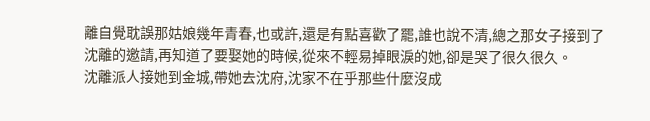離自覺耽誤那姑娘幾年青春,也或許,還是有點喜歡了罷,誰也說不清,總之那女子接到了沈離的邀請,再知道了要娶她的時候,從來不輕易掉眼淚的她,卻是哭了很久很久。
沈離派人接她到金城,帶她去沈府,沈家不在乎那些什麼沒成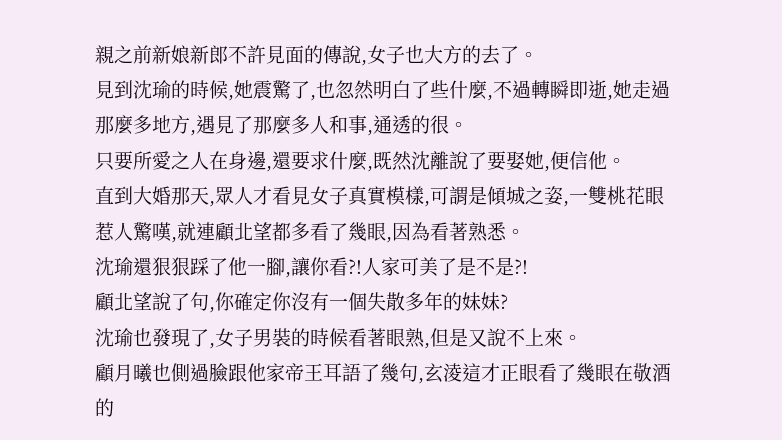親之前新娘新郎不許見面的傳說,女子也大方的去了。
見到沈瑜的時候,她震驚了,也忽然明白了些什麼,不過轉瞬即逝,她走過那麼多地方,遇見了那麼多人和事,通透的很。
只要所愛之人在身邊,還要求什麼,既然沈離說了要娶她,便信他。
直到大婚那天,眾人才看見女子真實模樣,可謂是傾城之姿,一雙桃花眼惹人驚嘆,就連顧北望都多看了幾眼,因為看著熟悉。
沈瑜還狠狠踩了他一腳,讓你看?!人家可美了是不是?!
顧北望說了句,你確定你沒有一個失散多年的妹妹?
沈瑜也發現了,女子男裝的時候看著眼熟,但是又說不上來。
顧月曦也側過臉跟他家帝王耳語了幾句,玄淩這才正眼看了幾眼在敬酒的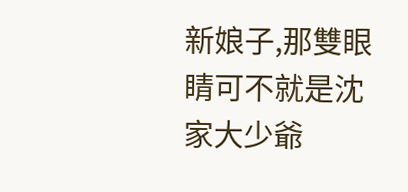新娘子,那雙眼睛可不就是沈家大少爺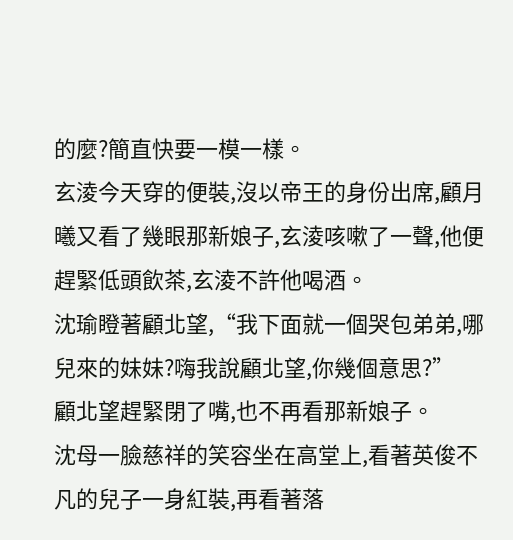的麼?簡直快要一模一樣。
玄淩今天穿的便裝,沒以帝王的身份出席,顧月曦又看了幾眼那新娘子,玄淩咳嗽了一聲,他便趕緊低頭飲茶,玄淩不許他喝酒。
沈瑜瞪著顧北望,“我下面就一個哭包弟弟,哪兒來的妹妹?嗨我說顧北望,你幾個意思?”
顧北望趕緊閉了嘴,也不再看那新娘子。
沈母一臉慈祥的笑容坐在高堂上,看著英俊不凡的兒子一身紅裝,再看著落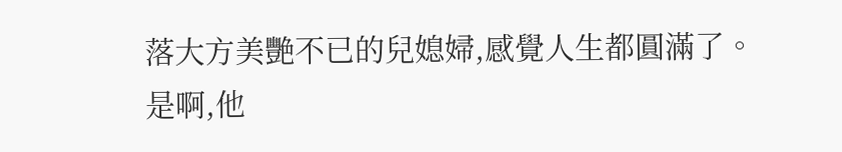落大方美艷不已的兒媳婦,感覺人生都圓滿了。
是啊,他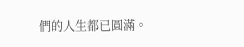們的人生都已圓滿。